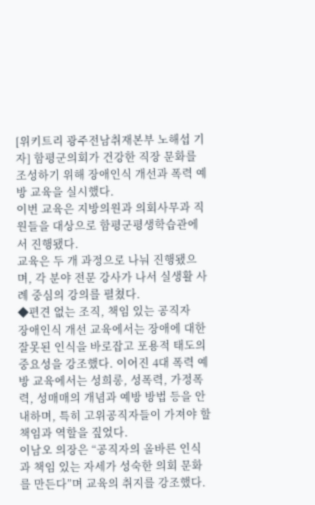[위키트리 광주전남취재본부 노해섭 기자] 함평군의회가 건강한 직장 문화를 조성하기 위해 장애인식 개선과 폭력 예방 교육을 실시했다.
이번 교육은 지방의원과 의회사무과 직원들을 대상으로 함평군평생학습관에서 진행됐다.
교육은 두 개 과정으로 나눠 진행됐으며, 각 분야 전문 강사가 나서 실생활 사례 중심의 강의를 펼쳤다.
◆편견 없는 조직, 책임 있는 공직자
장애인식 개선 교육에서는 장애에 대한 잘못된 인식을 바로잡고 포용적 태도의 중요성을 강조했다. 이어진 4대 폭력 예방 교육에서는 성희롱, 성폭력, 가정폭력, 성매매의 개념과 예방 방법 등을 안내하며, 특히 고위공직자들이 가져야 할 책임과 역할을 짚었다.
이남오 의장은 “공직자의 올바른 인식과 책임 있는 자세가 성숙한 의회 문화를 만든다”며 교육의 취지를 강조했다.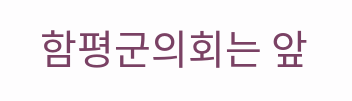함평군의회는 앞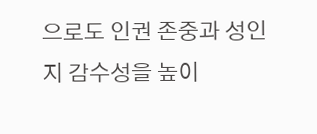으로도 인권 존중과 성인지 감수성을 높이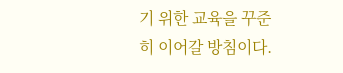기 위한 교육을 꾸준히 이어갈 방침이다.